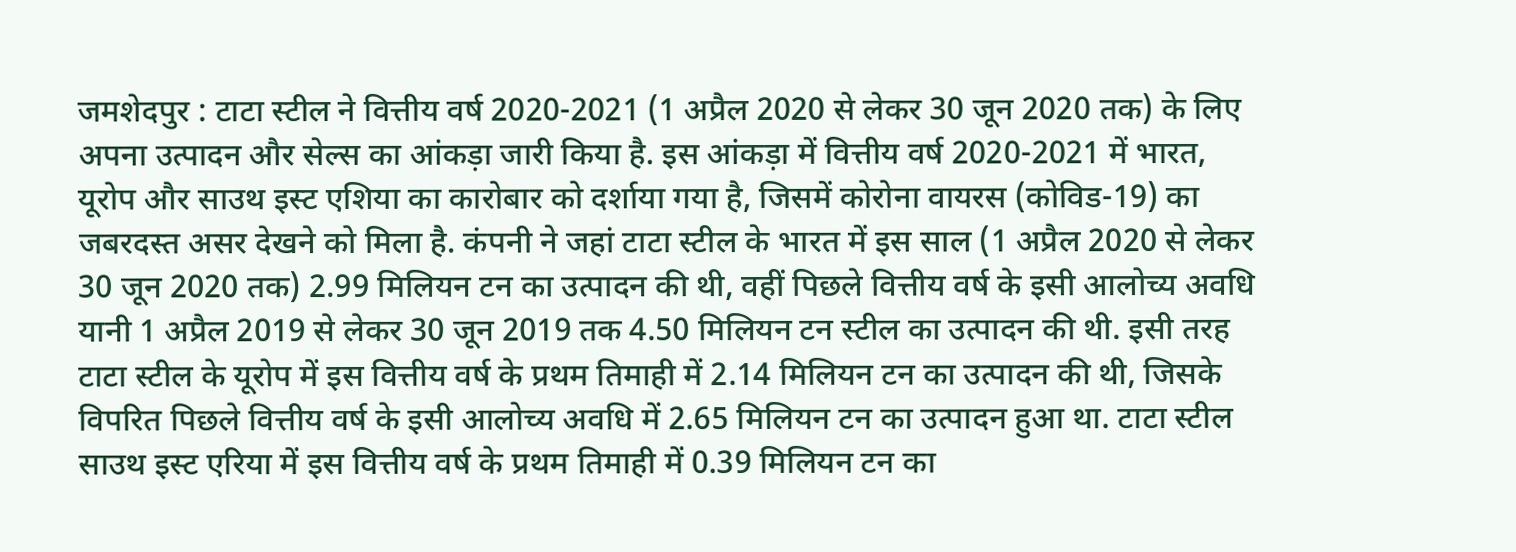जमशेदपुर : टाटा स्टील ने वित्तीय वर्ष 2020-2021 (1 अप्रैल 2020 से लेकर 30 जून 2020 तक) के लिए अपना उत्पादन और सेल्स का आंकड़ा जारी किया है. इस आंकड़ा में वित्तीय वर्ष 2020-2021 में भारत, यूरोप और साउथ इस्ट एशिया का कारोबार को दर्शाया गया है, जिसमें कोरोना वायरस (कोविड-19) का जबरदस्त असर देखने को मिला है. कंपनी ने जहां टाटा स्टील के भारत में इस साल (1 अप्रैल 2020 से लेकर 30 जून 2020 तक) 2.99 मिलियन टन का उत्पादन की थी, वहीं पिछले वित्तीय वर्ष के इसी आलोच्य अवधि यानी 1 अप्रैल 2019 से लेकर 30 जून 2019 तक 4.50 मिलियन टन स्टील का उत्पादन की थी. इसी तरह टाटा स्टील के यूरोप में इस वित्तीय वर्ष के प्रथम तिमाही में 2.14 मिलियन टन का उत्पादन की थी, जिसके विपरित पिछले वित्तीय वर्ष के इसी आलोच्य अवधि में 2.65 मिलियन टन का उत्पादन हुआ था. टाटा स्टील साउथ इस्ट एरिया में इस वित्तीय वर्ष के प्रथम तिमाही में 0.39 मिलियन टन का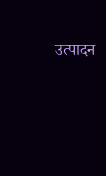उत्पादन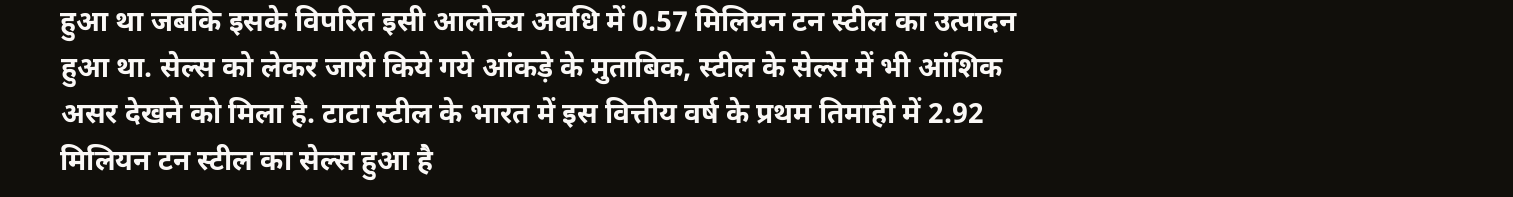हुआ था जबकि इसके विपरित इसी आलोच्य अवधि में 0.57 मिलियन टन स्टील का उत्पादन हुआ था. सेल्स को लेकर जारी किये गये आंकड़े के मुताबिक, स्टील के सेल्स में भी आंशिक असर देखने को मिला है. टाटा स्टील के भारत में इस वित्तीय वर्ष के प्रथम तिमाही में 2.92 मिलियन टन स्टील का सेल्स हुआ है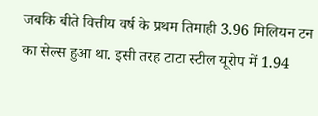जबकि बीते वित्तीय वर्ष के प्रथम तिमाही 3.96 मिलियन टन का सेल्स हुआ था. इसी तरह टाटा स्टील यूरोप में 1.94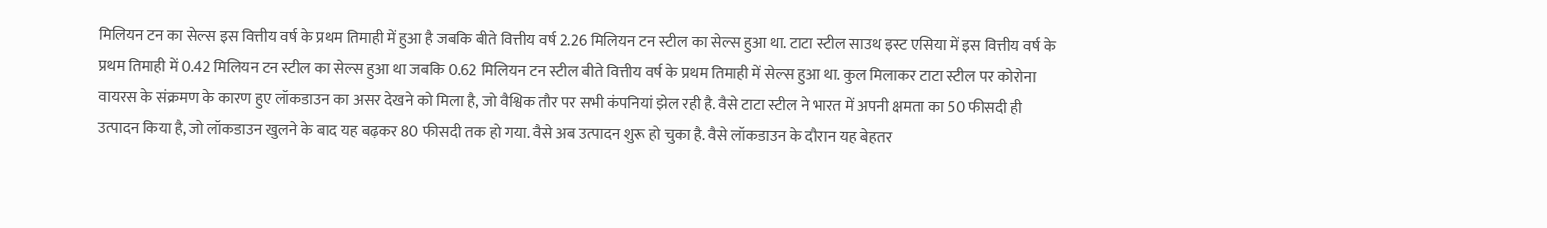मिलियन टन का सेल्स इस वित्तीय वर्ष के प्रथम तिमाही में हुआ है जबकि बीते वित्तीय वर्ष 2.26 मिलियन टन स्टील का सेल्स हुआ था. टाटा स्टील साउथ इस्ट एसिया में इस वित्तीय वर्ष के प्रथम तिमाही में 0.42 मिलियन टन स्टील का सेल्स हुआ था जबकि 0.62 मिलियन टन स्टील बीते वित्तीय वर्ष के प्रथम तिमाही में सेल्स हुआ था. कुल मिलाकर टाटा स्टील पर कोरोना वायरस के संक्रमण के कारण हुए लॉकडाउन का असर देखने को मिला है, जो वैश्विक तौर पर सभी कंपनियां झेल रही है. वैसे टाटा स्टील ने भारत में अपनी क्षमता का 50 फीसदी ही उत्पादन किया है, जो लॉकडाउन खुलने के बाद यह बढ़कर 80 फीसदी तक हो गया. वैसे अब उत्पादन शुरू हो चुका है. वैसे लॉकडाउन के दौरान यह बेहतर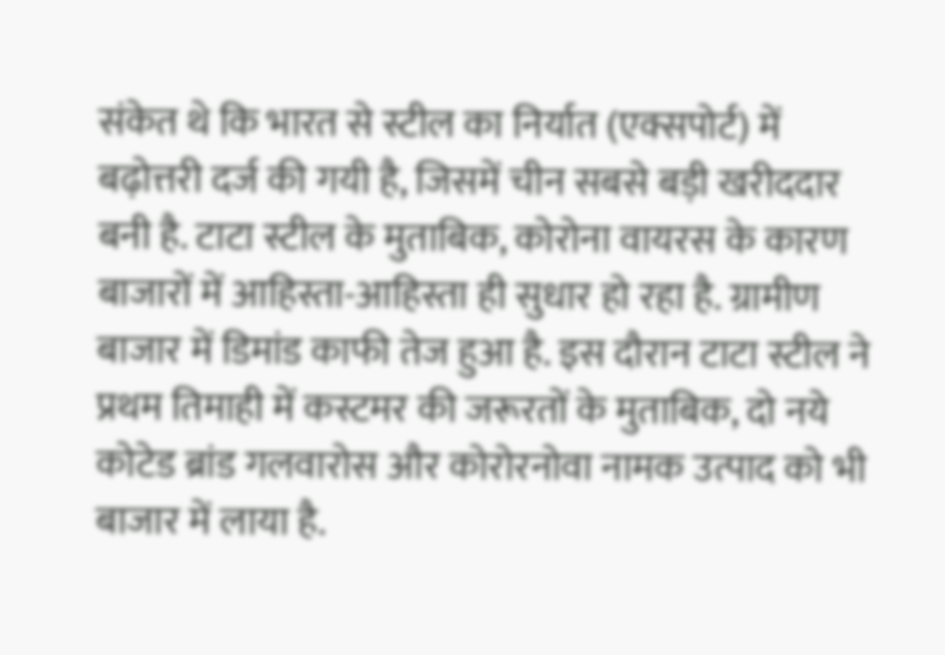संकेत थे कि भारत से स्टील का निर्यात (एक्सपोर्ट) में बढ़ोत्तरी दर्ज की गयी है, जिसमें चीन सबसे बड़ी खरीददार बनी है. टाटा स्टील के मुताबिक, कोरोना वायरस के कारण बाजारों में आहिस्ता-आहिस्ता ही सुधार हो रहा है. ग्रामीण बाजार में डिमांड काफी तेज हुआ है. इस दौरान टाटा स्टील ने प्रथम तिमाही में कस्टमर की जरूरतों के मुताबिक, दो नये कोटेड ब्रांड गलवारोस और कोरोरनोवा नामक उत्पाद को भी बाजार में लाया है.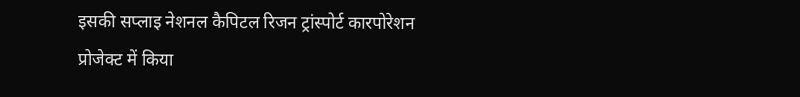इसकी सप्लाइ नेशनल कैपिटल रिजन ट्रांस्पोर्ट कारपोरेशन प्रोजेक्ट में किया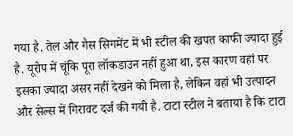गया है. तेल और गैस सिगमेंट में भी स्टील की खपत काफी ज्यादा हुई है. यूरोप में चूंकि पूरा लॉकडाउन नहीं हुआ था, इस कारण वहां पर इसका ज्यादा असर नहीं देखने को मिला है, लेकिन वहां भी उत्पादन और सेल्स में गिरावट दर्ज की गयी है. टाटा स्टील ने बताया है कि टाटा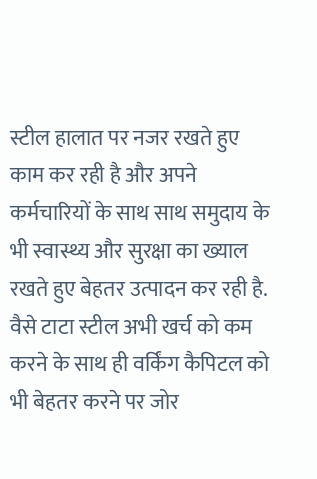स्टील हालात पर नजर रखते हुए काम कर रही है और अपने कर्मचारियों के साथ साथ समुदाय के भी स्वास्थ्य और सुरक्षा का ख्याल रखते हुए बेहतर उत्पादन कर रही है. वैसे टाटा स्टील अभी खर्च को कम करने के साथ ही वर्किंग कैपिटल को भी बेहतर करने पर जोर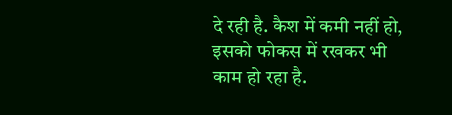दे रही है. कैश में कमी नहीं हो, इसको फोकस में रखकर भी काम हो रहा है.